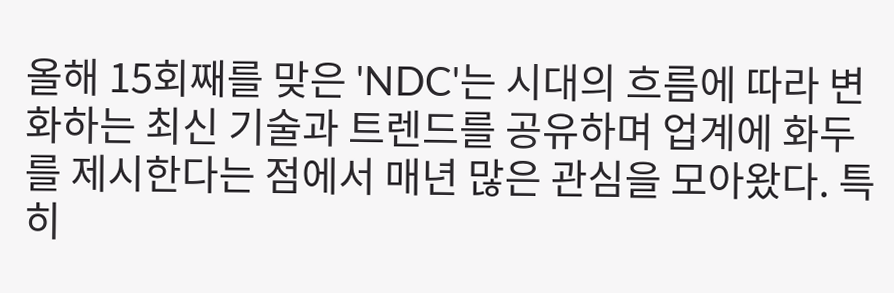올해 15회째를 맞은 'NDC'는 시대의 흐름에 따라 변화하는 최신 기술과 트렌드를 공유하며 업계에 화두를 제시한다는 점에서 매년 많은 관심을 모아왔다. 특히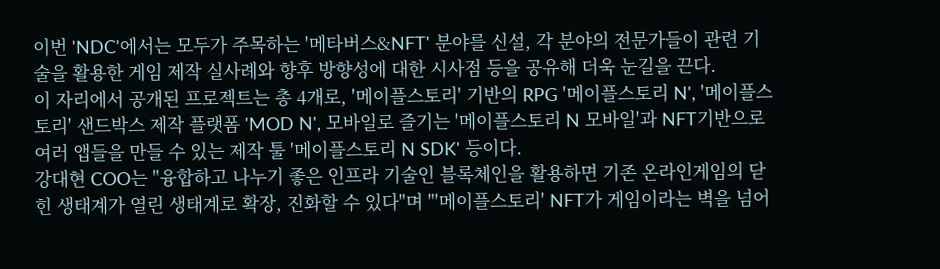이번 'NDC'에서는 모두가 주목하는 '메타버스&NFT' 분야를 신설, 각 분야의 전문가들이 관련 기술을 활용한 게임 제작 실사례와 향후 방향성에 대한 시사점 등을 공유해 더욱 눈길을 끈다.
이 자리에서 공개된 프로젝트는 총 4개로, '메이플스토리' 기반의 RPG '메이플스토리 N', '메이플스토리' 샌드박스 제작 플랫폼 'MOD N', 모바일로 즐기는 '메이플스토리 N 모바일'과 NFT기반으로 여러 앱들을 만들 수 있는 제작 툴 '메이플스토리 N SDK' 등이다.
강대현 COO는 "융합하고 나누기 좋은 인프라 기술인 블록체인을 활용하면 기존 온라인게임의 닫힌 생태계가 열린 생태계로 확장, 진화할 수 있다"며 "'메이플스토리' NFT가 게임이라는 벽을 넘어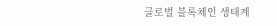글로벌 블록체인 생태계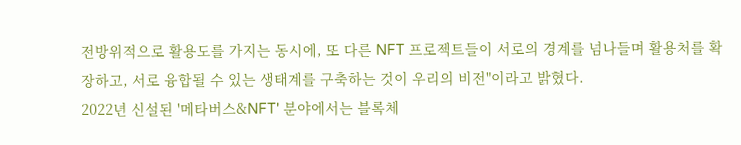전방위적으로 활용도를 가지는 동시에, 또 다른 NFT 프로젝트들이 서로의 경계를 넘나들며 활용처를 확장하고, 서로 융합될 수 있는 생태계를 구축하는 것이 우리의 비전"이라고 밝혔다.
2022년 신설된 '메타버스&NFT' 분야에서는 블록체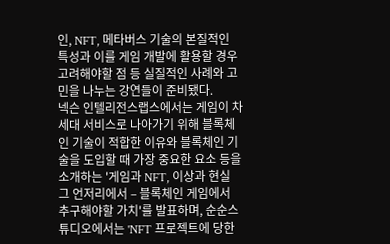인, NFT, 메타버스 기술의 본질적인 특성과 이를 게임 개발에 활용할 경우 고려해야할 점 등 실질적인 사례와 고민을 나누는 강연들이 준비됐다.
넥슨 인텔리전스랩스에서는 게임이 차세대 서비스로 나아가기 위해 블록체인 기술이 적합한 이유와 블록체인 기술을 도입할 때 가장 중요한 요소 등을 소개하는 '게임과 NFT, 이상과 현실 그 언저리에서 – 블록체인 게임에서 추구해야할 가치'를 발표하며, 순순스튜디오에서는 'NFT 프로젝트에 당한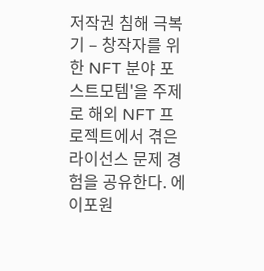저작권 침해 극복기 – 창작자를 위한 NFT 분야 포스트모템'을 주제로 해외 NFT 프로젝트에서 겪은 라이선스 문제 경험을 공유한다. 에이포원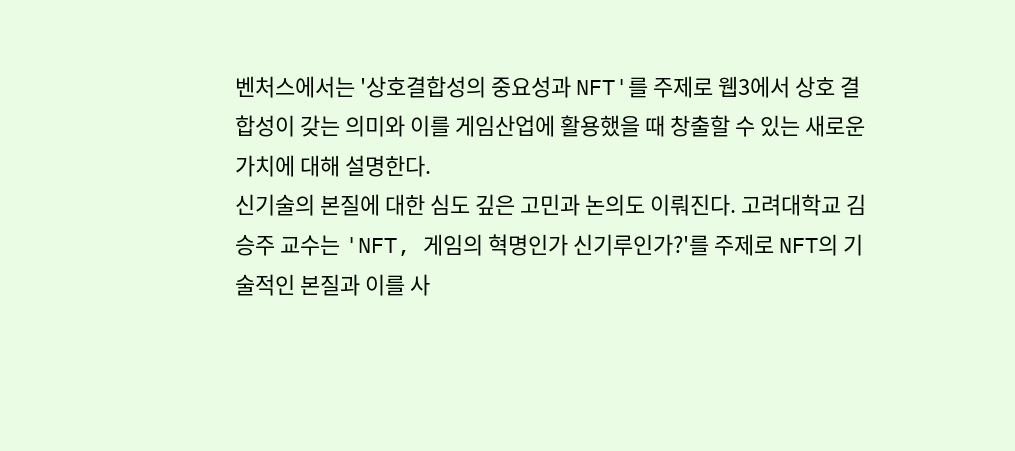벤처스에서는 '상호결합성의 중요성과 NFT'를 주제로 웹3에서 상호 결합성이 갖는 의미와 이를 게임산업에 활용했을 때 창출할 수 있는 새로운 가치에 대해 설명한다.
신기술의 본질에 대한 심도 깊은 고민과 논의도 이뤄진다. 고려대학교 김승주 교수는 'NFT, 게임의 혁명인가 신기루인가?'를 주제로 NFT의 기술적인 본질과 이를 사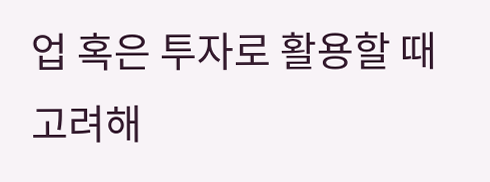업 혹은 투자로 활용할 때 고려해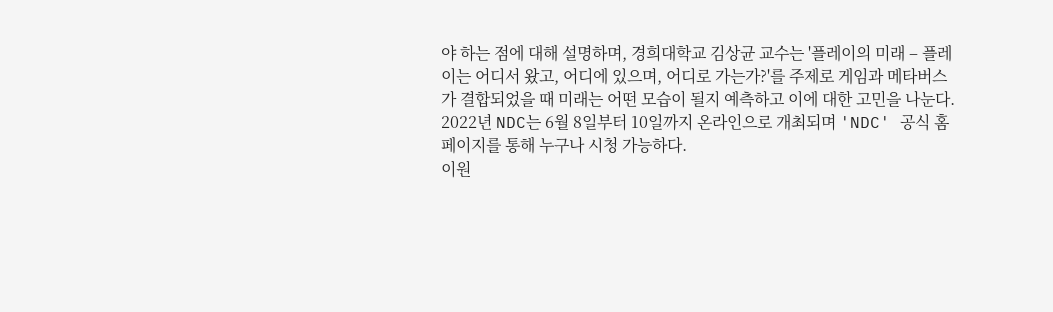야 하는 점에 대해 설명하며, 경희대학교 김상균 교수는 '플레이의 미래 – 플레이는 어디서 왔고, 어디에 있으며, 어디로 가는가?'를 주제로 게임과 메타버스가 결합되었을 때 미래는 어떤 모습이 될지 예측하고 이에 대한 고민을 나눈다.
2022년 NDC는 6월 8일부터 10일까지 온라인으로 개최되며 'NDC' 공식 홈페이지를 통해 누구나 시청 가능하다.
이원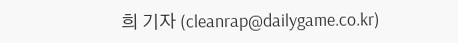희 기자 (cleanrap@dailygame.co.kr)